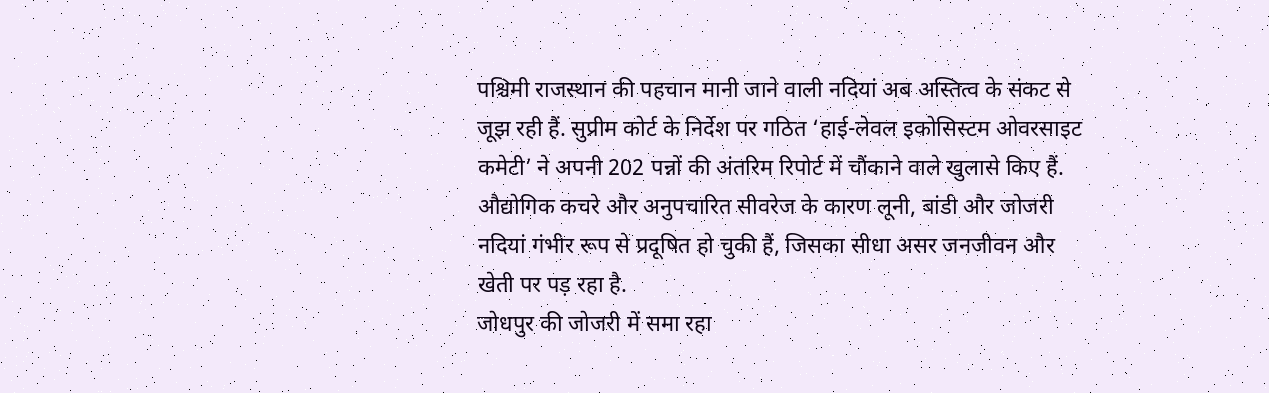पश्चिमी राजस्थान की पहचान मानी जाने वाली नदियां अब अस्तित्व के संकट से जूझ रही हैं. सुप्रीम कोर्ट के निर्देश पर गठित ‘हाई-लेवल इकोसिस्टम ओवरसाइट कमेटी’ ने अपनी 202 पन्नों की अंतरिम रिपोर्ट में चौंकाने वाले खुलासे किए हैं. औद्योगिक कचरे और अनुपचारित सीवरेज के कारण लूनी, बांडी और जोजरी नदियां गंभीर रूप से प्रदूषित हो चुकी हैं, जिसका सीधा असर जनजीवन और खेती पर पड़ रहा है.
जोधपुर की जोजरी में समा रहा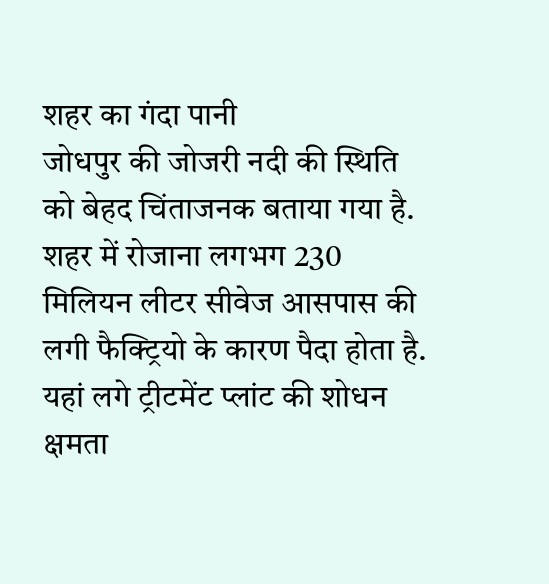शहर का गंदा पानी
जोधपुर की जोजरी नदी की स्थिति को बेहद चिंताजनक बताया गया है. शहर में रोजाना लगभग 230 मिलियन लीटर सीवेज आसपास की लगी फैक्ट्रियो के कारण पैदा होता है. यहां लगे ट्रीटमेंट प्लांट की शोधन क्षमता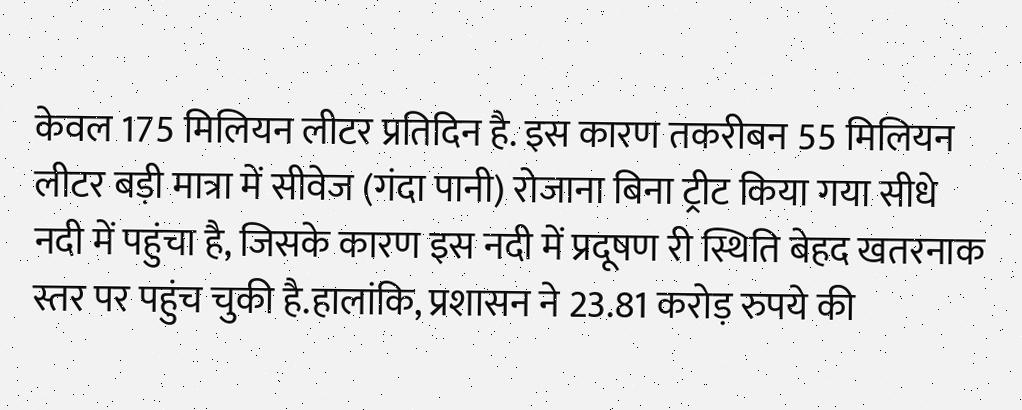केवल 175 मिलियन लीटर प्रतिदिन है. इस कारण तकरीबन 55 मिलियन लीटर बड़ी मात्रा में सीवेज (गंदा पानी) रोजाना बिना ट्रीट किया गया सीधे नदी में पहुंचा है, जिसके कारण इस नदी में प्रदूषण री स्थिति बेहद खतरनाक स्तर पर पहुंच चुकी है.हालांकि, प्रशासन ने 23.81 करोड़ रुपये की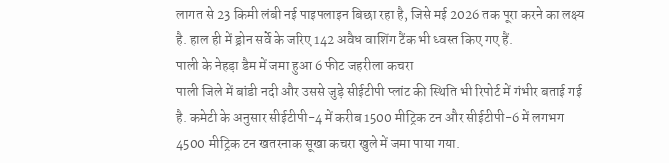लागत से 23 किमी लंबी नई पाइपलाइन बिछा रहा है, जिसे मई 2026 तक पूरा करने का लक्ष्य है. हाल ही में ड्रोन सर्वे के जरिए 142 अवैध वाशिंग टैंक भी ध्वस्त किए गए हैं.
पाली के नेहड़ा डैम में जमा हुआ 6 फीट जहरीला कचरा
पाली जिले में बांडी नदी और उससे जुड़े सीईटीपी प्लांट की स्थिति भी रिपोर्ट में गंभीर बताई गई है. कमेटी के अनुसार सीईटीपी-4 में करीब 1500 मीट्रिक टन और सीईटीपी-6 में लगभग 4500 मीट्रिक टन खतरनाक सूखा कचरा खुले में जमा पाया गया.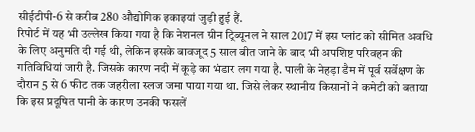सीईटीपी-6 से करीब 280 औद्योगिक इकाइयां जुड़ी हुई हैं.
रिपोर्ट में यह भी उल्लेख किया गया है कि नेशनल ग्रीन ट्रिब्यूनल ने साल 2017 में इस प्लांट को सीमित अवधि के लिए अनुमति दी गई थी, लेकिन इसके बावजूद 5 साल बीत जाने के बाद भी अपशिष्ट परिवहन की गतिविधियां जारी है. जिसके कारण नदी में कूड़े का भंडार लग गया है. पाली के नेहड़ा डैम में पूर्व सर्वेक्षण के दौरान 5 से 6 फीट तक जहरीला स्लज जमा पाया गया था. जिसे लेकर स्थानीय किसानों ने कमेटी को बताया कि इस प्रदूषित पानी के कारण उनकी फसलें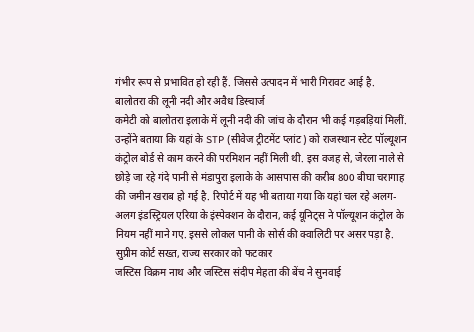गंभीर रूप से प्रभावित हो रही हैं. जिससे उत्पादन में भारी गिरावट आई है.
बालोतरा की लूनी नदी और अवैध डिस्चार्ज
कमेटी को बालोतरा इलाके में लूनी नदी की जांच के दौरान भी कई गड़बड़ियां मिलीं. उन्होंने बताया कि यहां के STP (सीवेज ट्रीटमेंट प्लांट) को राजस्थान स्टेट पॉल्यूशन कंट्रोल बोर्ड से काम करने की परमिशन नहीं मिली थी. इस वजह से, जेरला नाले से छोड़े जा रहे गंदे पानी से मंडापुरा इलाके के आसपास की करीब 800 बीघा चरागाह की जमीन खराब हो गई है. रिपोर्ट में यह भी बताया गया कि यहां चल रहे अलग-अलग इंडस्ट्रियल एरिया के इंस्पेक्शन के दौरान, कई यूनिट्स ने पॉल्यूशन कंट्रोल के नियम नहीं माने गए. इससे लोकल पानी के सोर्स की क्वालिटी पर असर पड़ा है.
सुप्रीम कोर्ट सख्त, राज्य सरकार को फटकार
जस्टिस विक्रम नाथ और जस्टिस संदीप मेहता की बेंच ने सुनवाई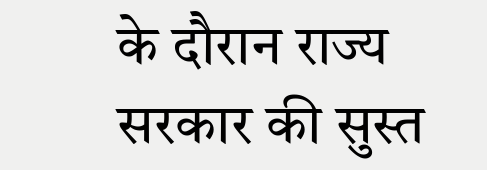के दौरान राज्य सरकार की सुस्त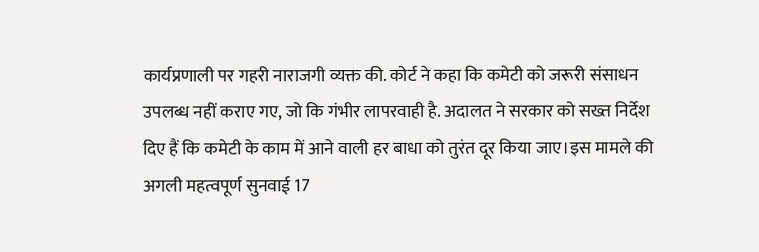कार्यप्रणाली पर गहरी नाराजगी व्यक्त की. कोर्ट ने कहा कि कमेटी को जरूरी संसाधन उपलब्ध नहीं कराए गए, जो कि गंभीर लापरवाही है. अदालत ने सरकार को सख्त निर्देश दिए हैं कि कमेटी के काम में आने वाली हर बाधा को तुरंत दूर किया जाए।इस मामले की अगली महत्वपूर्ण सुनवाई 17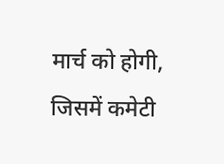मार्च को होगी, जिसमें कमेटी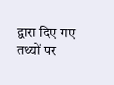द्वारा दिए गए तथ्यों पर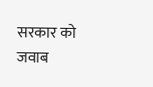सरकार को जवाब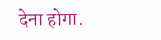देना होगा.